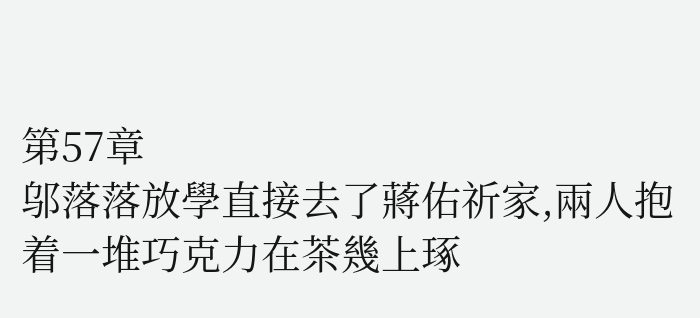第57章
邬落落放學直接去了蔣佑祈家,兩人抱着一堆巧克力在茶幾上琢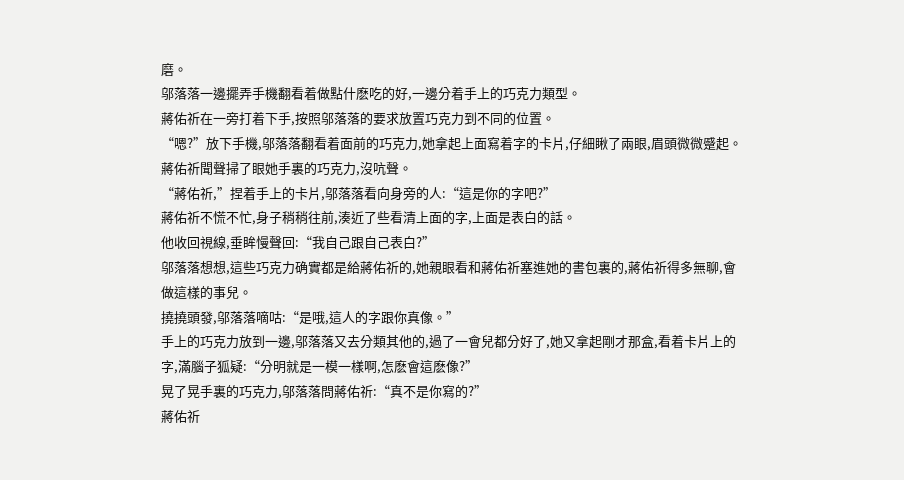磨。
邬落落一邊擺弄手機翻看着做點什麽吃的好,一邊分着手上的巧克力類型。
蔣佑祈在一旁打着下手,按照邬落落的要求放置巧克力到不同的位置。
“嗯?”放下手機,邬落落翻看着面前的巧克力,她拿起上面寫着字的卡片,仔細瞅了兩眼,眉頭微微蹙起。
蔣佑祈聞聲掃了眼她手裏的巧克力,沒吭聲。
“蔣佑祈,”捏着手上的卡片,邬落落看向身旁的人:“這是你的字吧?”
蔣佑祈不慌不忙,身子稍稍往前,湊近了些看清上面的字,上面是表白的話。
他收回視線,垂眸慢聲回:“我自己跟自己表白?”
邬落落想想,這些巧克力确實都是給蔣佑祈的,她親眼看和蔣佑祈塞進她的書包裏的,蔣佑祈得多無聊,會做這樣的事兒。
撓撓頭發,邬落落嘀咕:“是哦,這人的字跟你真像。”
手上的巧克力放到一邊,邬落落又去分類其他的,過了一會兒都分好了,她又拿起剛才那盒,看着卡片上的字,滿腦子狐疑:“分明就是一模一樣啊,怎麽會這麽像?”
晃了晃手裏的巧克力,邬落落問蔣佑祈:“真不是你寫的?”
蔣佑祈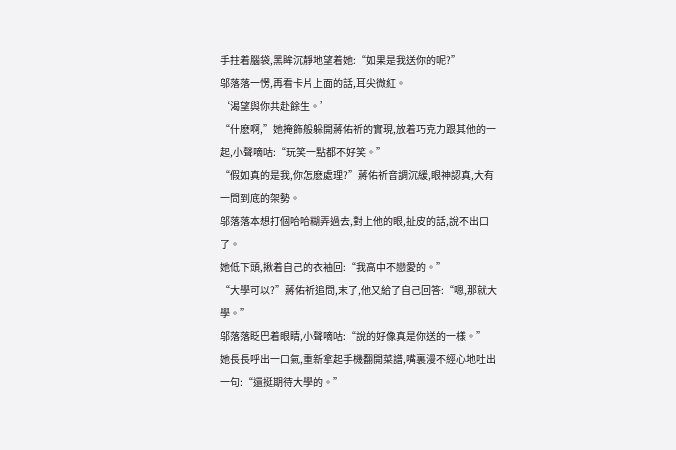手拄着腦袋,黑眸沉靜地望着她:“如果是我送你的呢?”
邬落落一愣,再看卡片上面的話,耳尖微紅。
‘渴望與你共赴餘生。’
“什麽啊,”她掩飾般躲開蔣佑祈的實現,放着巧克力跟其他的一起,小聲嘀咕:“玩笑一點都不好笑。”
“假如真的是我,你怎麽處理?”蔣佑祈音調沉緩,眼神認真,大有一問到底的架勢。
邬落落本想打個哈哈糊弄過去,對上他的眼,扯皮的話,說不出口了。
她低下頭,揪着自己的衣袖回:“我高中不戀愛的。”
“大學可以?”蔣佑祈追問,末了,他又給了自己回答:“嗯,那就大學。”
邬落落眨巴着眼睛,小聲嘀咕:“說的好像真是你送的一樣。”
她長長呼出一口氣,重新拿起手機翻開菜譜,嘴裏漫不經心地吐出一句:“還挺期待大學的。”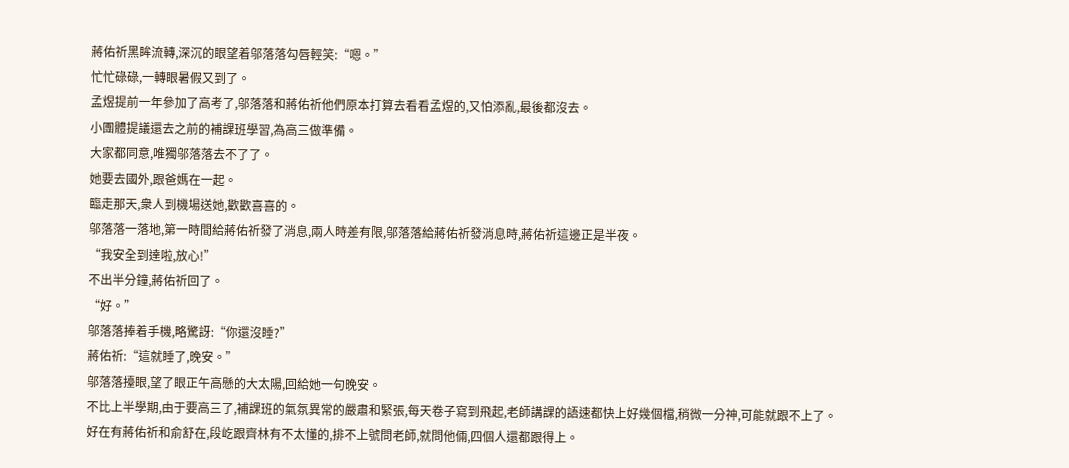蔣佑祈黑眸流轉,深沉的眼望着邬落落勾唇輕笑:“嗯。”
忙忙碌碌,一轉眼暑假又到了。
孟煜提前一年參加了高考了,邬落落和蔣佑祈他們原本打算去看看孟煜的,又怕添亂,最後都沒去。
小團體提議還去之前的補課班學習,為高三做準備。
大家都同意,唯獨邬落落去不了了。
她要去國外,跟爸媽在一起。
臨走那天,衆人到機場送她,歡歡喜喜的。
邬落落一落地,第一時間給蔣佑祈發了消息,兩人時差有限,邬落落給蔣佑祈發消息時,蔣佑祈這邊正是半夜。
“我安全到達啦,放心!”
不出半分鐘,蔣佑祈回了。
“好。”
邬落落捧着手機,略驚訝:“你還沒睡?”
蔣佑祈:“這就睡了,晚安。”
邬落落擡眼,望了眼正午高懸的大太陽,回給她一句晚安。
不比上半學期,由于要高三了,補課班的氣氛異常的嚴肅和緊張,每天卷子寫到飛起,老師講課的語速都快上好幾個檔,稍微一分神,可能就跟不上了。
好在有蔣佑祈和俞舒在,段屹跟齊林有不太懂的,排不上號問老師,就問他倆,四個人還都跟得上。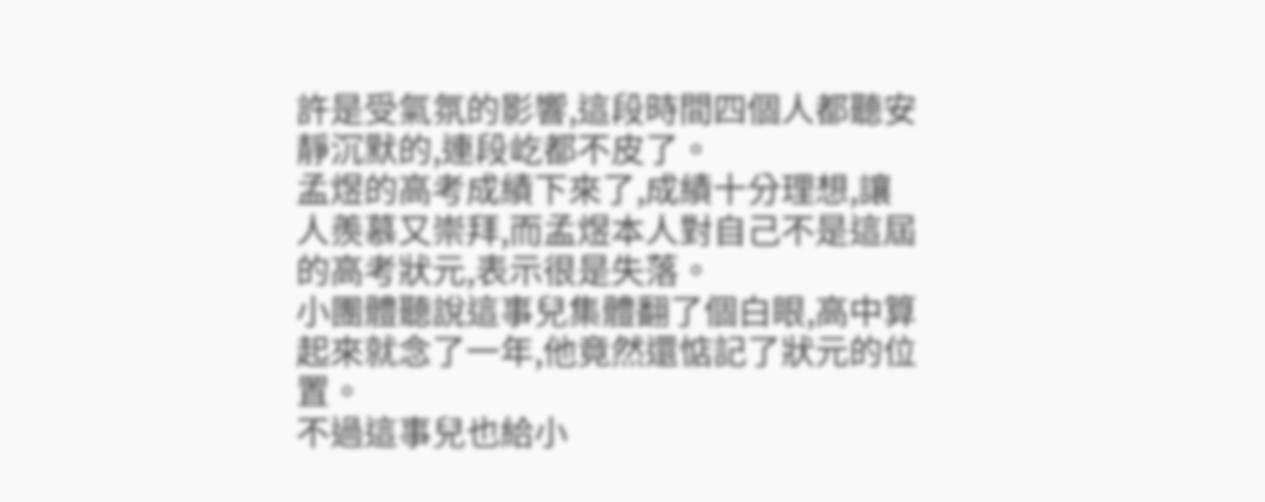許是受氣氛的影響,這段時間四個人都聽安靜沉默的,連段屹都不皮了。
孟煜的高考成績下來了,成績十分理想,讓人羨慕又崇拜,而孟煜本人對自己不是這屆的高考狀元,表示很是失落。
小團體聽說這事兒集體翻了個白眼,高中算起來就念了一年,他竟然還惦記了狀元的位置。
不過這事兒也給小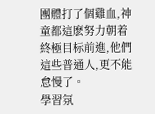團體打了個雞血,神童都這麽努力朝着終極目标前進,他們這些普通人,更不能怠慢了。
學習氛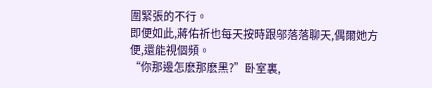圍緊張的不行。
即便如此,蔣佑祈也每天按時跟邬落落聊天,偶爾她方便,還能視個頻。
“你那邊怎麽那麽黑?”卧室裏,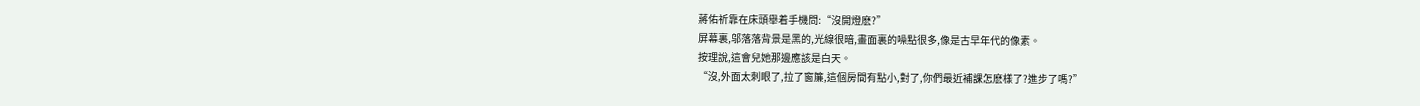蔣佑祈靠在床頭舉着手機問:“沒開燈麽?”
屏幕裏,邬落落背景是黑的,光線很暗,畫面裏的噪點很多,像是古早年代的像素。
按理說,這會兒她那邊應該是白天。
“沒,外面太刺眼了,拉了窗簾,這個房間有點小,對了,你們最近補課怎麽樣了?進步了嗎?”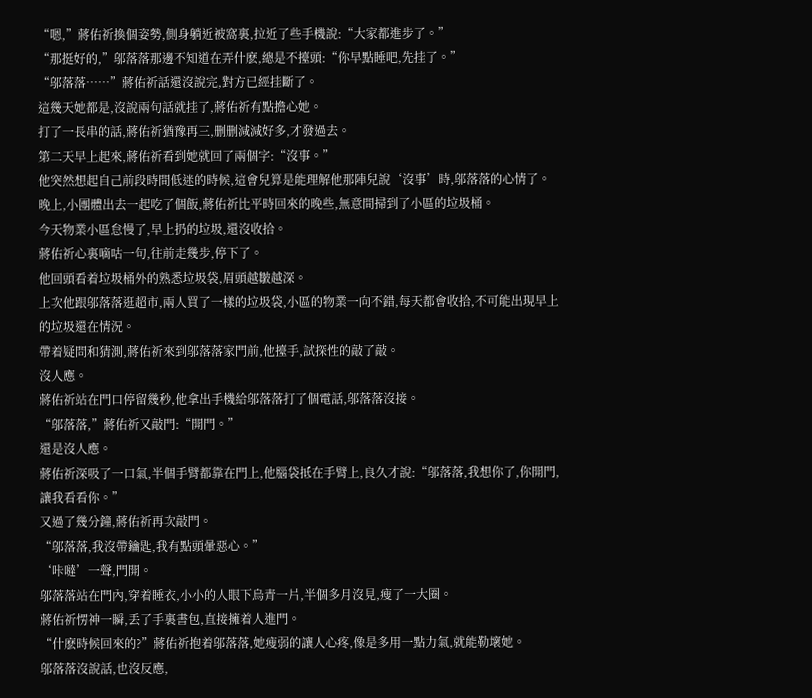“嗯,”蔣佑祈換個姿勢,側身躺近被窩裏,拉近了些手機說:“大家都進步了。”
“那挺好的,”邬落落那邊不知道在弄什麽,總是不擡頭:“你早點睡吧,先挂了。”
“邬落落……”蔣佑祈話還沒說完,對方已經挂斷了。
這幾天她都是,沒說兩句話就挂了,蔣佑祈有點擔心她。
打了一長串的話,蔣佑祈猶豫再三,删删減減好多,才發過去。
第二天早上起來,蔣佑祈看到她就回了兩個字:“沒事。”
他突然想起自己前段時間低迷的時候,這會兒算是能理解他那陣兒說‘沒事’時,邬落落的心情了。
晚上,小團體出去一起吃了個飯,蔣佑祈比平時回來的晚些,無意間掃到了小區的垃圾桶。
今天物業小區怠慢了,早上扔的垃圾,還沒收拾。
蔣佑祈心裏嘀咕一句,往前走幾步,停下了。
他回頭看着垃圾桶外的熟悉垃圾袋,眉頭越皺越深。
上次他跟邬落落逛超市,兩人買了一樣的垃圾袋,小區的物業一向不錯,每天都會收拾,不可能出現早上的垃圾還在情況。
帶着疑問和猜測,蔣佑祈來到邬落落家門前,他擡手,試探性的敲了敲。
沒人應。
蔣佑祈站在門口停留幾秒,他拿出手機給邬落落打了個電話,邬落落沒接。
“邬落落,”蔣佑祈又敲門:“開門。”
還是沒人應。
蔣佑祈深吸了一口氣,半個手臂都靠在門上,他腦袋抵在手臂上,良久才說:“邬落落,我想你了,你開門,讓我看看你。”
又過了幾分鐘,蔣佑祈再次敲門。
“邬落落,我沒帶鑰匙,我有點頭暈惡心。”
‘咔噠’一聲,門開。
邬落落站在門內,穿着睡衣,小小的人眼下烏青一片,半個多月沒見,瘦了一大圈。
蔣佑祈愣神一瞬,丢了手裏書包,直接擁着人進門。
“什麽時候回來的?”蔣佑祈抱着邬落落,她瘦弱的讓人心疼,像是多用一點力氣,就能勒壞她。
邬落落沒說話,也沒反應,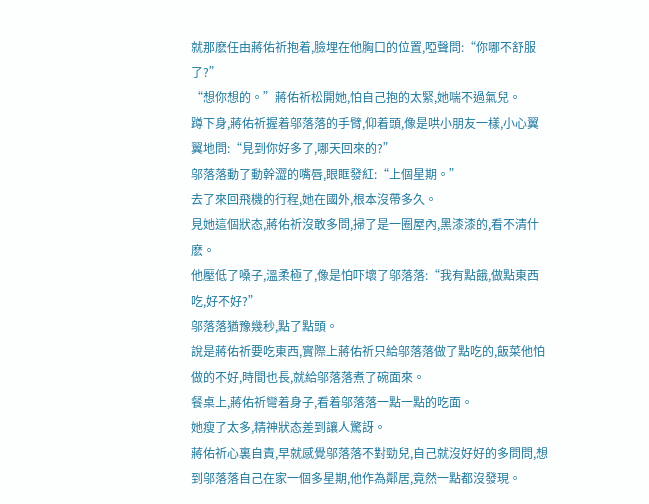就那麽任由蔣佑祈抱着,臉埋在他胸口的位置,啞聲問:“你哪不舒服了?”
“想你想的。”蔣佑祈松開她,怕自己抱的太緊,她喘不過氣兒。
蹲下身,蔣佑祈握着邬落落的手臂,仰着頭,像是哄小朋友一樣,小心翼翼地問:“見到你好多了,哪天回來的?”
邬落落動了動幹澀的嘴唇,眼眶發紅:“上個星期。”
去了來回飛機的行程,她在國外,根本沒帶多久。
見她這個狀态,蔣佑祈沒敢多問,掃了是一圈屋內,黑漆漆的,看不清什麽。
他壓低了嗓子,溫柔極了,像是怕吓壞了邬落落:“我有點餓,做點東西吃,好不好?”
邬落落猶豫幾秒,點了點頭。
說是蔣佑祈要吃東西,實際上蔣佑祈只給邬落落做了點吃的,飯菜他怕做的不好,時間也長,就給邬落落煮了碗面來。
餐桌上,蔣佑祈彎着身子,看着邬落落一點一點的吃面。
她瘦了太多,精神狀态差到讓人驚訝。
蔣佑祈心裏自責,早就感覺邬落落不對勁兒,自己就沒好好的多問問,想到邬落落自己在家一個多星期,他作為鄰居,竟然一點都沒發現。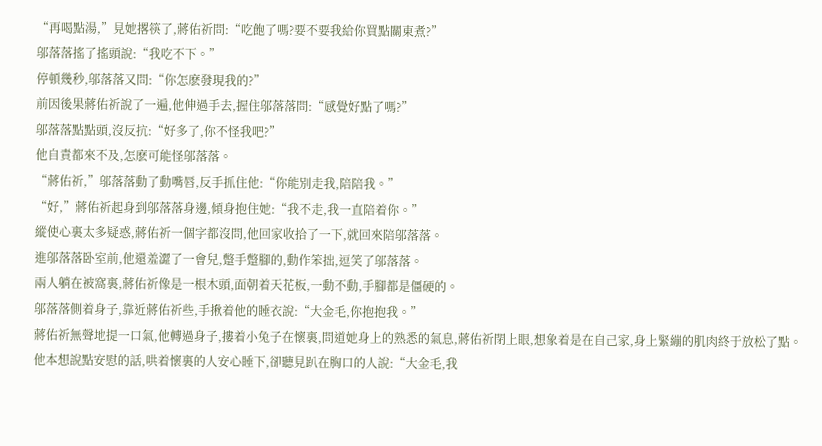“再喝點湯,”見她撂筷了,蔣佑祈問:“吃飽了嗎?要不要我給你買點關東煮?”
邬落落搖了搖頭說:“我吃不下。”
停頓幾秒,邬落落又問:“你怎麽發現我的?”
前因後果蔣佑祈說了一遍,他伸過手去,握住邬落落問:“感覺好點了嗎?”
邬落落點點頭,沒反抗:“好多了,你不怪我吧?”
他自責都來不及,怎麽可能怪邬落落。
“蔣佑祈,”邬落落動了動嘴唇,反手抓住他:“你能別走我,陪陪我。”
“好,”蔣佑祈起身到邬落落身邊,傾身抱住她:“我不走,我一直陪着你。”
縱使心裏太多疑惑,蔣佑祈一個字都沒問,他回家收拾了一下,就回來陪邬落落。
進邬落落卧室前,他還羞澀了一會兒,蹩手蹩腳的,動作笨拙,逗笑了邬落落。
兩人躺在被窩裏,蔣佑祈像是一根木頭,面朝着天花板,一動不動,手腳都是僵硬的。
邬落落側着身子,靠近蔣佑祈些,手揪着他的睡衣說:“大金毛,你抱抱我。”
蔣佑祈無聲地提一口氣,他轉過身子,摟着小兔子在懷裏,問道她身上的熟悉的氣息,蔣佑祈閉上眼,想象着是在自己家,身上緊繃的肌肉終于放松了點。
他本想說點安慰的話,哄着懷裏的人安心睡下,卻聽見趴在胸口的人說:“大金毛,我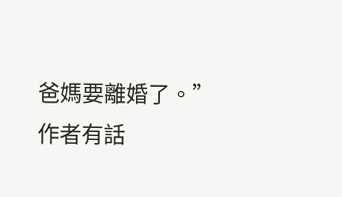爸媽要離婚了。”
作者有話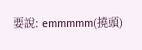要說: emmmmm(撓頭)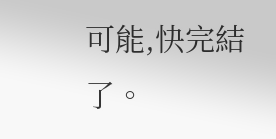可能,快完結了。